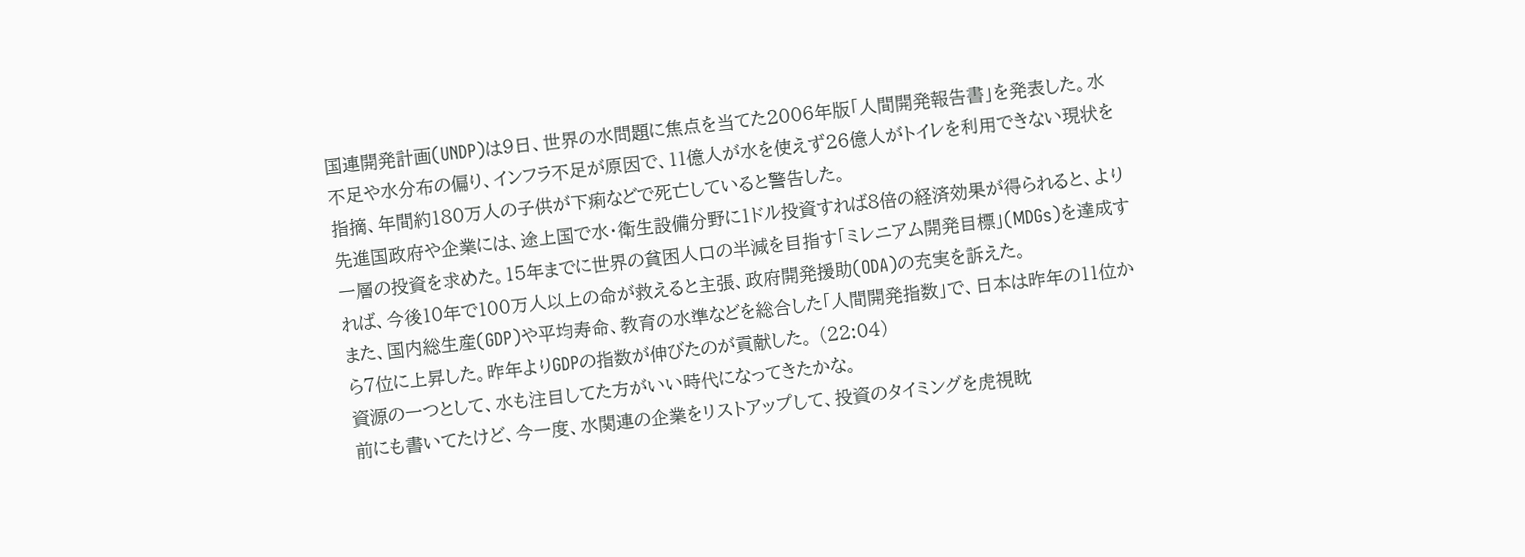国連開発計画(UNDP)は9日、世界の水問題に焦点を当てた2006年版「人間開発報告書」を発表した。水不足や水分布の偏り、インフラ不足が原因で、11億人が水を使えず26億人がトイレを利用できない現状を指摘、年間約180万人の子供が下痢などで死亡していると警告した。
先進国政府や企業には、途上国で水・衛生設備分野に1ドル投資すれば8倍の経済効果が得られると、より一層の投資を求めた。15年までに世界の貧困人口の半減を目指す「ミレニアム開発目標」(MDGs)を達成すれば、今後10年で100万人以上の命が救えると主張、政府開発援助(ODA)の充実を訴えた。
また、国内総生産(GDP)や平均寿命、教育の水準などを総合した「人間開発指数」で、日本は昨年の11位から7位に上昇した。昨年よりGDPの指数が伸びたのが貢献した。 (22:04)
資源の一つとして、水も注目してた方がいい時代になってきたかな。
前にも書いてたけど、今一度、水関連の企業をリストアップして、投資のタイミングを虎視眈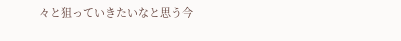々と狙っていきたいなと思う今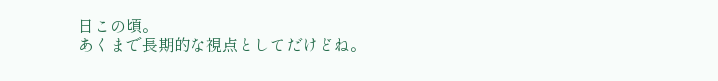日この頃。
あくまで長期的な視点としてだけどね。